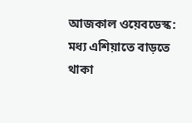আজকাল ওয়েবডেস্ক: মধ্য এশিয়াতে বাড়তে থাকা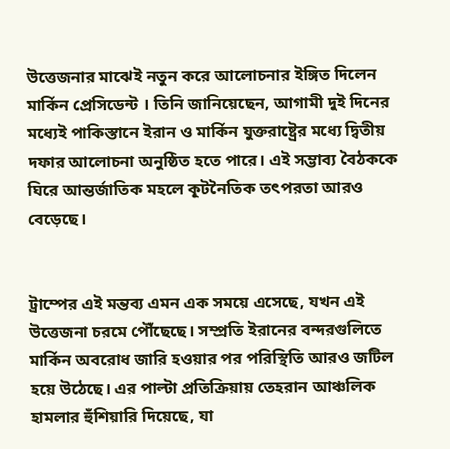উত্তেজনার মাঝেই নতুন করে আলোচনার ইঙ্গিত দিলেন মার্কিন প্রেসিডেন্ট । তিনি জানিয়েছেন, আগামী দুই দিনের মধ্যেই পাকিস্তানে ইরান ও মার্কিন যুক্তরাষ্ট্রের মধ্যে দ্বিতীয় দফার আলোচনা অনুষ্ঠিত হতে পারে। এই সম্ভাব্য বৈঠককে ঘিরে আন্তর্জাতিক মহলে কূটনৈতিক তৎপরতা আরও বেড়েছে।


ট্রাম্পের এই মন্তব্য এমন এক সময়ে এসেছে, যখন এই উত্তেজনা চরমে পৌঁছেছে। সম্প্রতি ইরানের বন্দরগুলিতে মার্কিন অবরোধ জারি হওয়ার পর পরিস্থিতি আরও জটিল হয়ে উঠেছে। এর পাল্টা প্রতিক্রিয়ায় তেহরান আঞ্চলিক হামলার হুঁশিয়ারি দিয়েছে, যা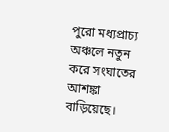পুরো মধ্যপ্রাচ্য অঞ্চলে নতুন করে সংঘাতের আশঙ্কা বাড়িয়েছে।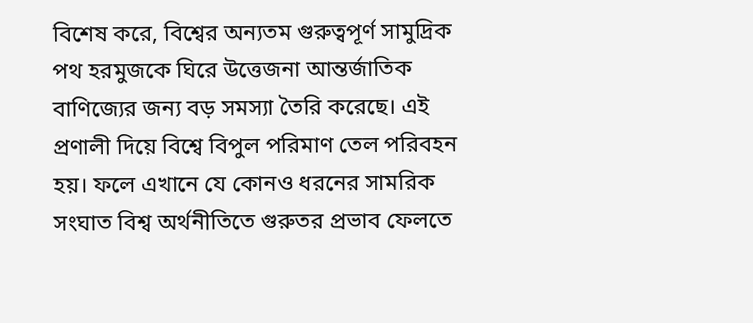বিশেষ করে, বিশ্বের অন্যতম গুরুত্বপূর্ণ সামুদ্রিক পথ হরমুজকে ঘিরে উত্তেজনা আন্তর্জাতিক বাণিজ্যের জন্য বড় সমস্যা তৈরি করেছে। এই প্রণালী দিয়ে বিশ্বে বিপুল পরিমাণ তেল পরিবহন হয়। ফলে এখানে যে কোনও ধরনের সামরিক সংঘাত বিশ্ব অর্থনীতিতে গুরুতর প্রভাব ফেলতে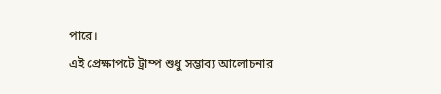পারে।
এই প্রেক্ষাপটে ট্রাম্প শুধু সম্ভাব্য আলোচনার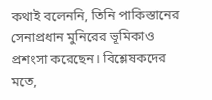কথাই বলেননি, তিনি পাকিস্তানের সেনাপ্রধান মুনিরের ভূমিকাও প্রশংসা করেছেন। বিশ্লেষকদের মতে,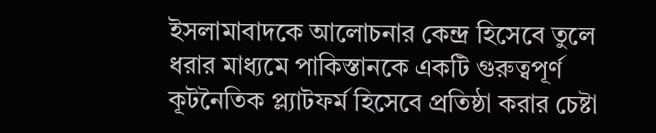ইসলামাবাদকে আলোচনার কেন্দ্র হিসেবে তুলে ধরার মাধ্যমে পাকিস্তানকে একটি গুরুত্বপূর্ণ কূটনৈতিক প্ল্যাটফর্ম হিসেবে প্রতিষ্ঠা করার চেষ্টা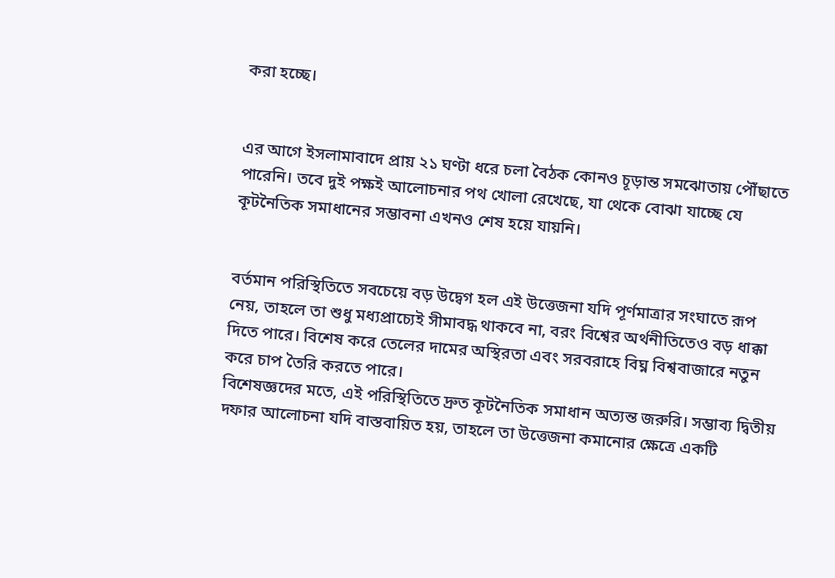করা হচ্ছে।


এর আগে ইসলামাবাদে প্রায় ২১ ঘণ্টা ধরে চলা বৈঠক কোনও চূড়ান্ত সমঝোতায় পৌঁছাতে পারেনি। তবে দুই পক্ষই আলোচনার পথ খোলা রেখেছে, যা থেকে বোঝা যাচ্ছে যে কূটনৈতিক সমাধানের সম্ভাবনা এখনও শেষ হয়ে যায়নি।


বর্তমান পরিস্থিতিতে সবচেয়ে বড় উদ্বেগ হল এই উত্তেজনা যদি পূর্ণমাত্রার সংঘাতে রূপ নেয়, তাহলে তা শুধু মধ্যপ্রাচ্যেই সীমাবদ্ধ থাকবে না, বরং বিশ্বের অর্থনীতিতেও বড় ধাক্কা দিতে পারে। বিশেষ করে তেলের দামের অস্থিরতা এবং সরবরাহে বিঘ্ন বিশ্ববাজারে নতুন করে চাপ তৈরি করতে পারে।
বিশেষজ্ঞদের মতে, এই পরিস্থিতিতে দ্রুত কূটনৈতিক সমাধান অত্যন্ত জরুরি। সম্ভাব্য দ্বিতীয় দফার আলোচনা যদি বাস্তবায়িত হয়, তাহলে তা উত্তেজনা কমানোর ক্ষেত্রে একটি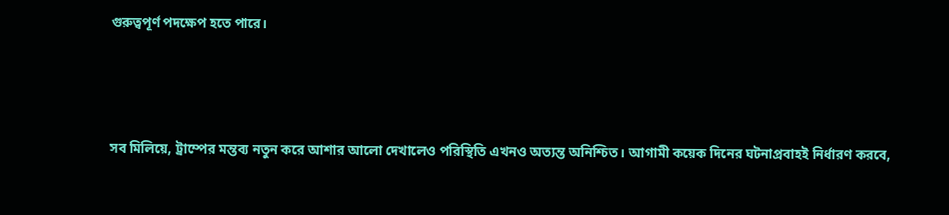গুরুত্বপূর্ণ পদক্ষেপ হতে পারে।




সব মিলিয়ে, ট্রাম্পের মন্তব্য নতুন করে আশার আলো দেখালেও পরিস্থিতি এখনও অত্যন্ত অনিশ্চিত। আগামী কয়েক দিনের ঘটনাপ্রবাহই নির্ধারণ করবে,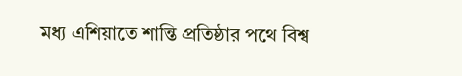মধ্য এশিয়াতে শান্তি প্রতিষ্ঠার পথে বিশ্ব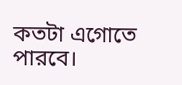কতটা এগোতে পারবে।